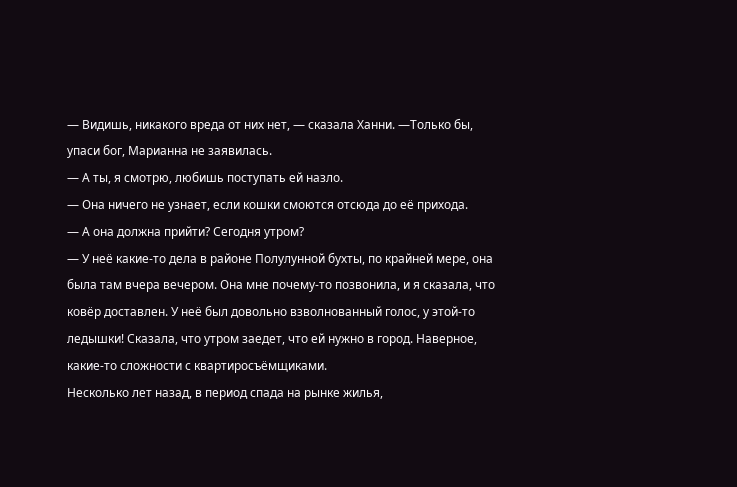— Видишь, никакого вреда от них нет, — сказала Ханни. —Только бы, упаси бог, Марианна не заявилась.
— А ты, я смотрю, любишь поступать ей назло.
— Она ничего не узнает, если кошки смоются отсюда до её прихода.
— А она должна прийти? Сегодня утром?
— У неё какие-то дела в районе Полулунной бухты, по крайней мере, она была там вчера вечером. Она мне почему-то позвонила, и я сказала, что ковёр доставлен. У неё был довольно взволнованный голос, у этой-то ледышки! Сказала, что утром заедет, что ей нужно в город. Наверное, какие-то сложности с квартиросъёмщиками.
Несколько лет назад, в период спада на рынке жилья,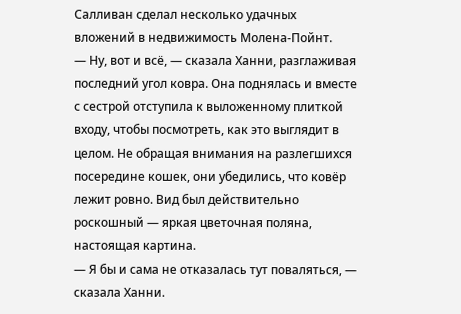Салливан сделал несколько удачных вложений в недвижимость Молена-Пойнт.
— Ну, вот и всё, — сказала Ханни, разглаживая последний угол ковра. Она поднялась и вместе с сестрой отступила к выложенному плиткой входу, чтобы посмотреть, как это выглядит в целом. Не обращая внимания на разлегшихся посередине кошек, они убедились, что ковёр лежит ровно. Вид был действительно роскошный — яркая цветочная поляна, настоящая картина.
— Я бы и сама не отказалась тут поваляться, — сказала Ханни.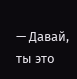— Давай, ты это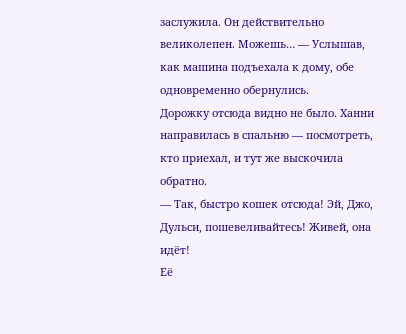заслужила. Он действительно великолепен. Можешь… — Услышав, как машина подъехала к дому, обе одновременно обернулись.
Дорожку отсюда видно не было. Ханни направилась в спальню — посмотреть, кто приехал, и тут же выскочила обратно.
— Так, быстро кошек отсюда! Эй, Джо, Дульси, пошевеливайтесь! Живей, она идёт!
Её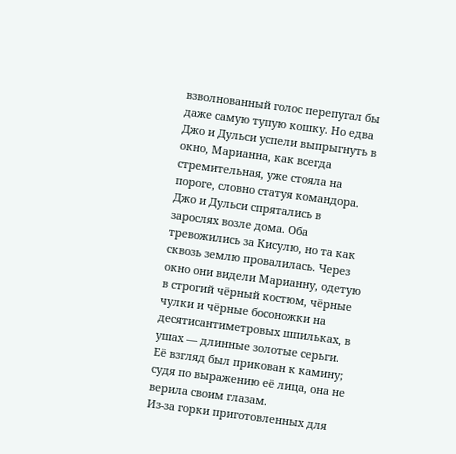взволнованный голос перепугал бы даже самую тупую кошку. Но едва Джо и Дульси успели выпрыгнуть в окно, Марианна, как всегда стремительная, уже стояла на пороге, словно статуя командора.
Джо и Дульси спрятались в зарослях возле дома. Оба тревожились за Кисулю, но та как сквозь землю провалилась. Через окно они видели Марианну, одетую в строгий чёрный костюм, чёрные чулки и чёрные босоножки на десятисантиметровых шпильках, в ушах — длинные золотые серьги. Её взгляд был прикован к камину; судя по выражению её лица, она не верила своим глазам.
Из-за горки приготовленных для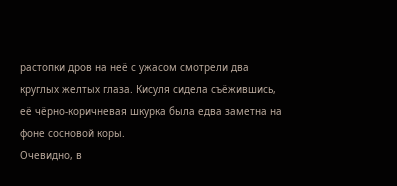растопки дров на неё с ужасом смотрели два круглых желтых глаза. Кисуля сидела съёжившись, её чёрно-коричневая шкурка была едва заметна на фоне сосновой коры.
Очевидно, в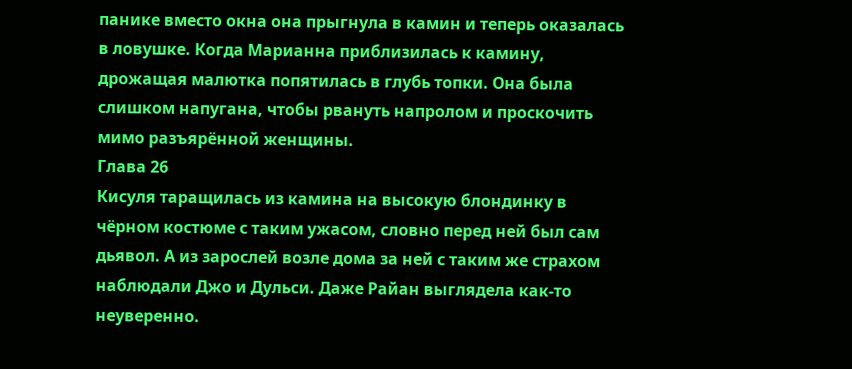панике вместо окна она прыгнула в камин и теперь оказалась в ловушке. Когда Марианна приблизилась к камину, дрожащая малютка попятилась в глубь топки. Она была слишком напугана, чтобы рвануть напролом и проскочить мимо разъярённой женщины.
Глава 26
Кисуля таращилась из камина на высокую блондинку в чёрном костюме с таким ужасом, словно перед ней был сам дьявол. А из зарослей возле дома за ней с таким же страхом наблюдали Джо и Дульси. Даже Райан выглядела как-то неуверенно.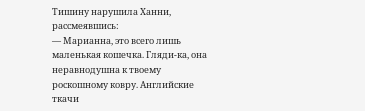Тишину нарушила Ханни, рассмеявшись:
— Марианна, это всего лишь маленькая кошечка. Гляди-ка, она неравнодушна к твоему роскошному ковру. Английские ткачи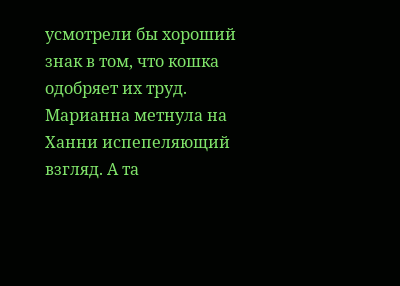усмотрели бы хороший знак в том, что кошка одобряет их труд.
Марианна метнула на Ханни испепеляющий взгляд. А та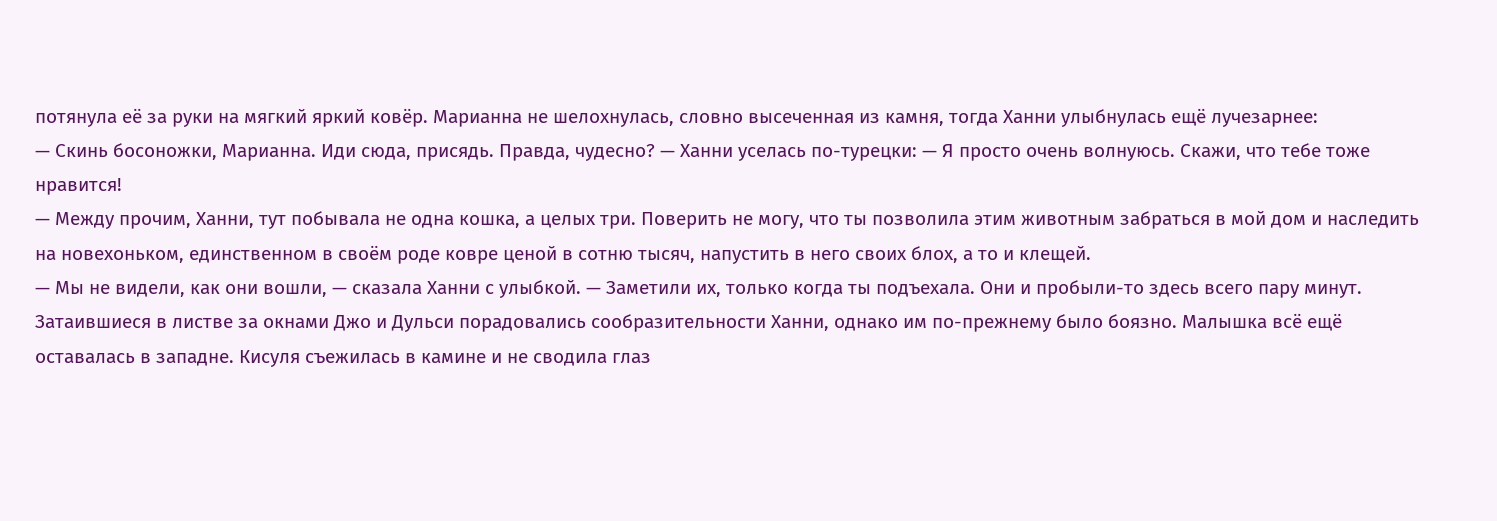потянула её за руки на мягкий яркий ковёр. Марианна не шелохнулась, словно высеченная из камня, тогда Ханни улыбнулась ещё лучезарнее:
— Скинь босоножки, Марианна. Иди сюда, присядь. Правда, чудесно? — Ханни уселась по-турецки: — Я просто очень волнуюсь. Скажи, что тебе тоже нравится!
— Между прочим, Ханни, тут побывала не одна кошка, а целых три. Поверить не могу, что ты позволила этим животным забраться в мой дом и наследить на новехоньком, единственном в своём роде ковре ценой в сотню тысяч, напустить в него своих блох, а то и клещей.
— Мы не видели, как они вошли, — сказала Ханни с улыбкой. — Заметили их, только когда ты подъехала. Они и пробыли-то здесь всего пару минут.
Затаившиеся в листве за окнами Джо и Дульси порадовались сообразительности Ханни, однако им по-прежнему было боязно. Малышка всё ещё оставалась в западне. Кисуля съежилась в камине и не сводила глаз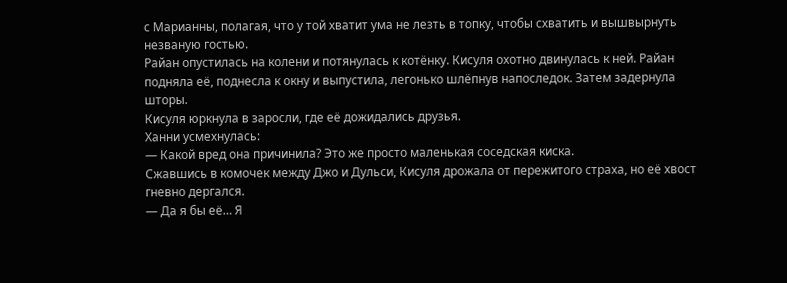с Марианны, полагая, что у той хватит ума не лезть в топку, чтобы схватить и вышвырнуть незваную гостью.
Райан опустилась на колени и потянулась к котёнку. Кисуля охотно двинулась к ней. Райан подняла её, поднесла к окну и выпустила, легонько шлёпнув напоследок. Затем задернула шторы.
Кисуля юркнула в заросли, где её дожидались друзья.
Ханни усмехнулась:
— Какой вред она причинила? Это же просто маленькая соседская киска.
Сжавшись в комочек между Джо и Дульси, Кисуля дрожала от пережитого страха, но её хвост гневно дергался.
— Да я бы её… Я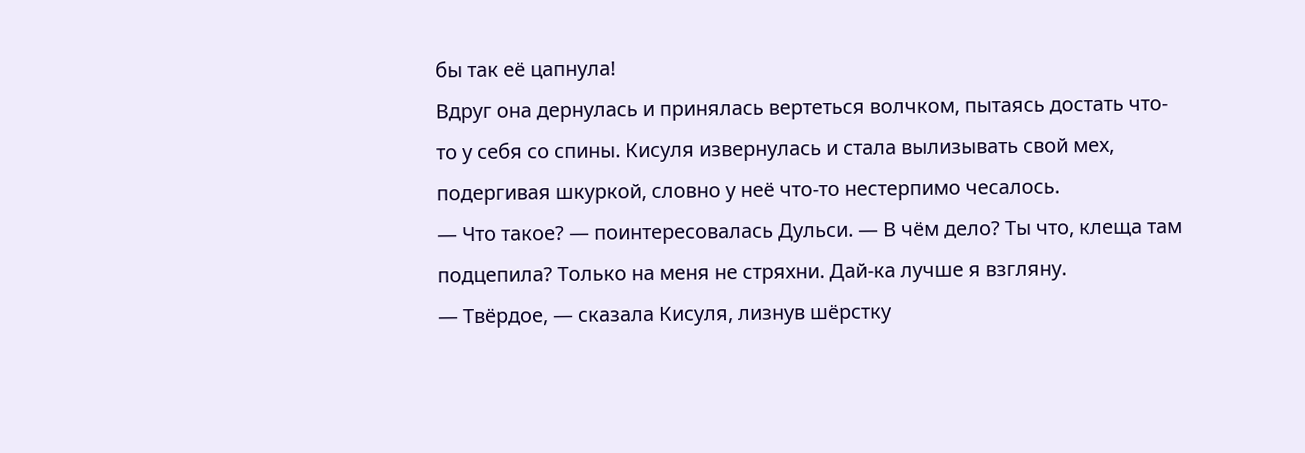бы так её цапнула!
Вдруг она дернулась и принялась вертеться волчком, пытаясь достать что-то у себя со спины. Кисуля извернулась и стала вылизывать свой мех, подергивая шкуркой, словно у неё что-то нестерпимо чесалось.
— Что такое? — поинтересовалась Дульси. — В чём дело? Ты что, клеща там подцепила? Только на меня не стряхни. Дай-ка лучше я взгляну.
— Твёрдое, — сказала Кисуля, лизнув шёрстку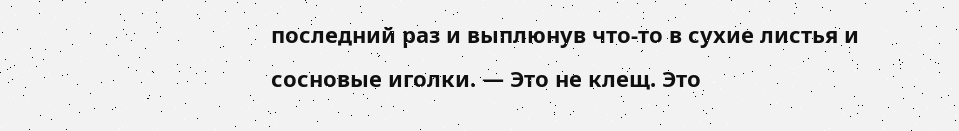последний раз и выплюнув что-то в сухие листья и сосновые иголки. — Это не клещ. Это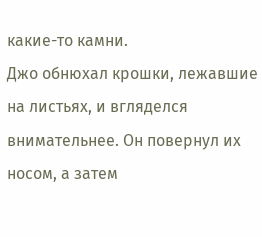какие-то камни.
Джо обнюхал крошки, лежавшие на листьях, и вгляделся внимательнее. Он повернул их носом, а затем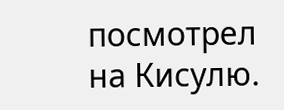посмотрел на Кисулю.